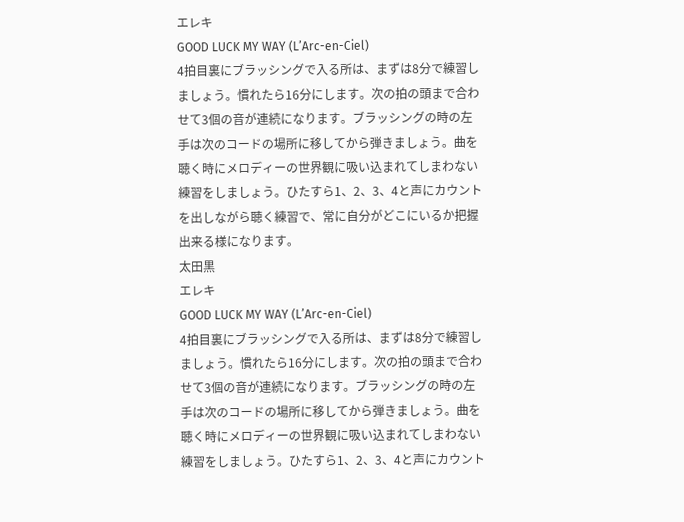エレキ
GOOD LUCK MY WAY (L’Arc-en-Ciel)
4拍目裏にブラッシングで入る所は、まずは8分で練習しましょう。慣れたら16分にします。次の拍の頭まで合わせて3個の音が連続になります。ブラッシングの時の左手は次のコードの場所に移してから弾きましょう。曲を聴く時にメロディーの世界観に吸い込まれてしまわない練習をしましょう。ひたすら1、2、3、4と声にカウントを出しながら聴く練習で、常に自分がどこにいるか把握出来る様になります。
太田黒
エレキ
GOOD LUCK MY WAY (L’Arc-en-Ciel)
4拍目裏にブラッシングで入る所は、まずは8分で練習しましょう。慣れたら16分にします。次の拍の頭まで合わせて3個の音が連続になります。ブラッシングの時の左手は次のコードの場所に移してから弾きましょう。曲を聴く時にメロディーの世界観に吸い込まれてしまわない練習をしましょう。ひたすら1、2、3、4と声にカウント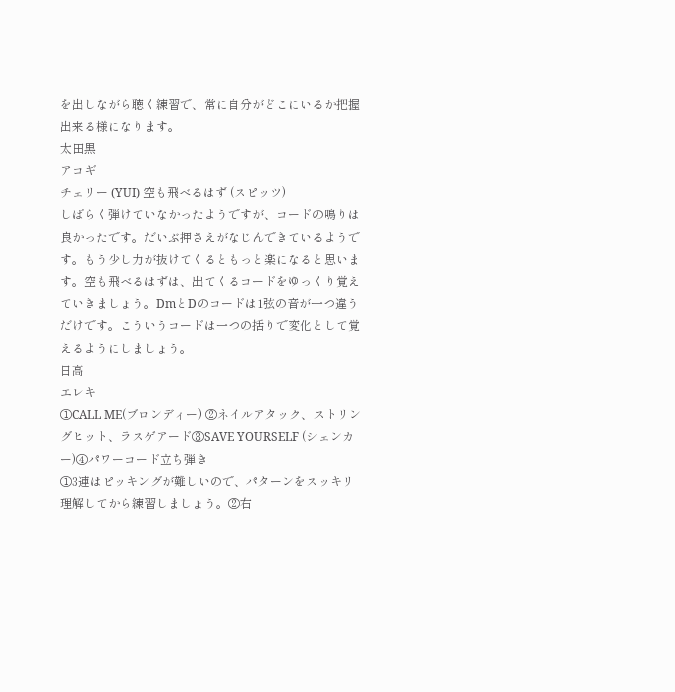を出しながら聴く練習で、常に自分がどこにいるか把握出来る様になります。
太田黒
アコギ
チェリー (YUI) 空も飛べるはず (スピッツ)
しばらく弾けていなかったようですが、コードの鳴りは良かったです。だいぶ押さえがなじんできているようです。もう少し力が抜けてくるともっと楽になると思います。空も飛べるはずは、出てくるコードをゆっくり覚えていきましょう。DmとDのコードは1弦の音が一つ違うだけです。こういうコードは一つの括りで変化として覚えるようにしましょう。
日高
エレキ
①CALL ME(ブロンディー) ②ネイルアタック、ストリングヒット、ラスゲアード③SAVE YOURSELF (シェンカー)④パワーコード立ち弾き
①3連はピッキングが難しいので、パターンをスッキリ理解してから練習しましょう。②右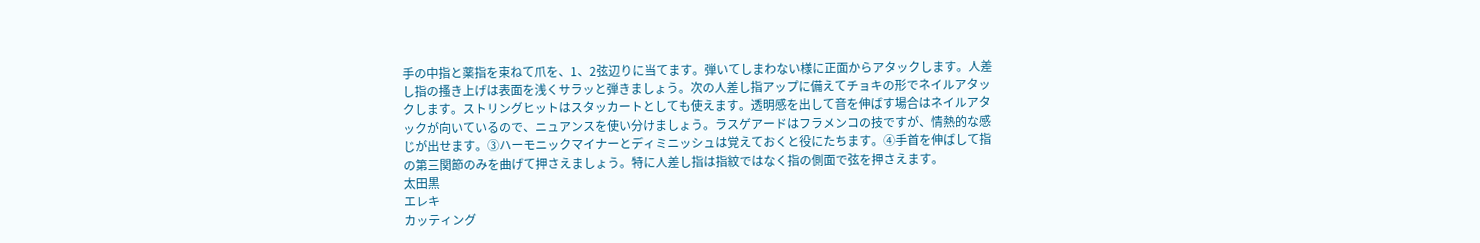手の中指と薬指を束ねて爪を、1、2弦辺りに当てます。弾いてしまわない様に正面からアタックします。人差し指の搔き上げは表面を浅くサラッと弾きましょう。次の人差し指アップに備えてチョキの形でネイルアタックします。ストリングヒットはスタッカートとしても使えます。透明感を出して音を伸ばす場合はネイルアタックが向いているので、ニュアンスを使い分けましょう。ラスゲアードはフラメンコの技ですが、情熱的な感じが出せます。③ハーモニックマイナーとディミニッシュは覚えておくと役にたちます。④手首を伸ばして指の第三関節のみを曲げて押さえましょう。特に人差し指は指紋ではなく指の側面で弦を押さえます。
太田黒
エレキ
カッティング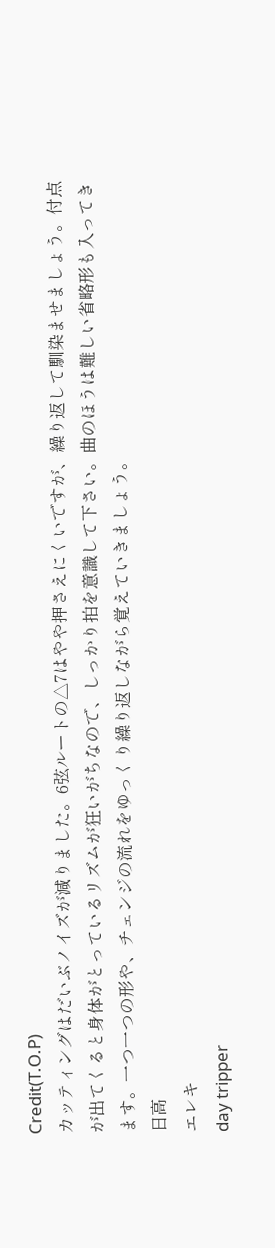Credit(T.O.P)
カッティングはだいぶノイズが減りました。6弦ルートの△7はやや押さえにくいですが、繰り返して馴染ませましょう。付点が出てくると身体がとっているリズムが狂いがちなので、しっかり拍を意識して下さい。曲のほうは難しい省略形も入ってきます。一つ一つの形や、チェンジの流れをゆっくり繰り返しながら覚えていきましょう。
日高
エレキ
day tripper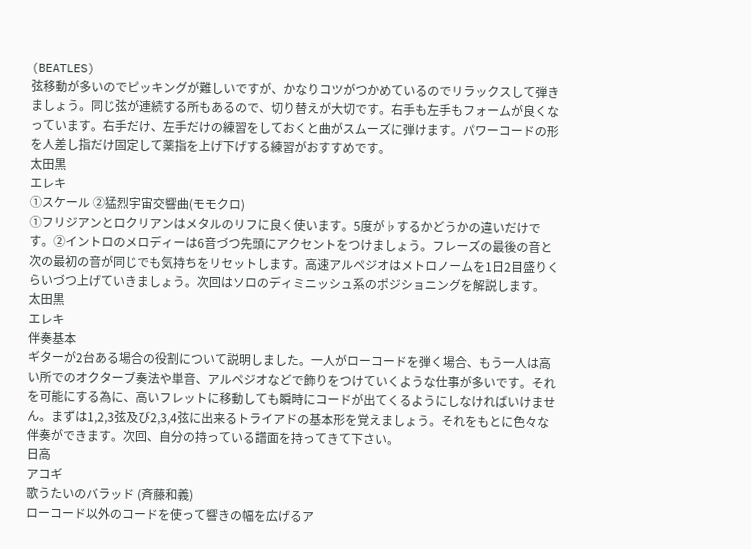(BEATLES)
弦移動が多いのでピッキングが難しいですが、かなりコツがつかめているのでリラックスして弾きましょう。同じ弦が連続する所もあるので、切り替えが大切です。右手も左手もフォームが良くなっています。右手だけ、左手だけの練習をしておくと曲がスムーズに弾けます。パワーコードの形を人差し指だけ固定して薬指を上げ下げする練習がおすすめです。
太田黒
エレキ
①スケール ②猛烈宇宙交響曲(モモクロ)
①フリジアンとロクリアンはメタルのリフに良く使います。5度が♭するかどうかの違いだけです。②イントロのメロディーは6音づつ先頭にアクセントをつけましょう。フレーズの最後の音と次の最初の音が同じでも気持ちをリセットします。高速アルペジオはメトロノームを1日2目盛りくらいづつ上げていきましょう。次回はソロのディミニッシュ系のポジショニングを解説します。
太田黒
エレキ
伴奏基本
ギターが2台ある場合の役割について説明しました。一人がローコードを弾く場合、もう一人は高い所でのオクターブ奏法や単音、アルペジオなどで飾りをつけていくような仕事が多いです。それを可能にする為に、高いフレットに移動しても瞬時にコードが出てくるようにしなければいけません。まずは1,2,3弦及び2,3,4弦に出来るトライアドの基本形を覚えましょう。それをもとに色々な伴奏ができます。次回、自分の持っている譜面を持ってきて下さい。
日高
アコギ
歌うたいのバラッド (斉藤和義)
ローコード以外のコードを使って響きの幅を広げるア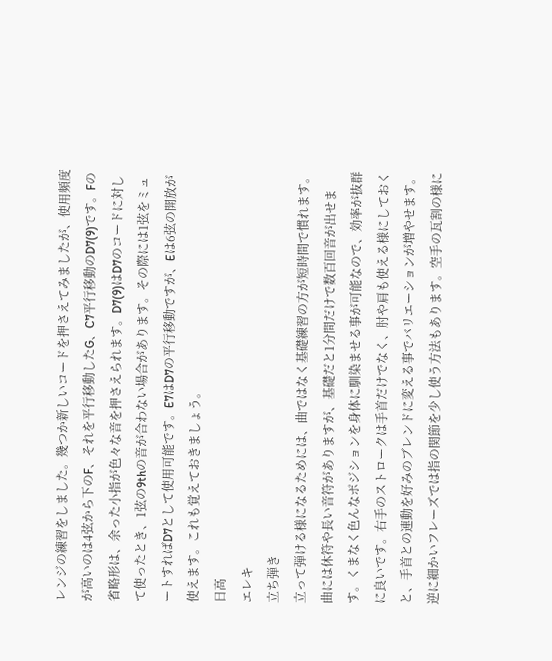レンジの練習をしました。幾つか新しいコードを押さえてみましたが、使用頻度が高いのは4弦から下のF、それを平行移動したG、C7平行移動のD7(9)です。Fの省略形は、余った小指が色々な音を押さえられます。D7(9)はD7のコードに対して使ったとき、1弦の9thの音が合わない場合があります。その際には1弦をミュートすればD7として使用可能です。E7はD7の平行移動ですが、Eは6弦の開放が使えます。これも覚えておきましょう。
日高
エレキ
立ち弾き
立って弾ける様になるためには、曲ではなく基礎練習の方が短時間で慣れます。曲には休符や長い音符がありますが、基礎だと1分間だけで数百回音が出せます。くまなく色んなポジションを身体に馴染ませる事が可能なので、効率が抜群に良いです。右手のストロークは手首だけでなく、肘や肩も使える様にしておくと、手首との連動を好みのブレンドに変える事でバリエーションが増やせます。逆に細かいフレーズでは指の関節を少し使う方法もあります。空手の瓦割の様に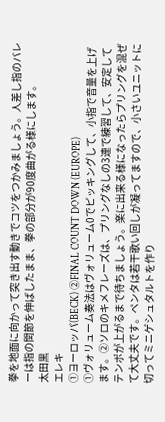拳を地面に向かって突き出す動きでコツをつかみましょう。人差し指のバレーは指の関節を伸ばしたまま、拳の部分が90度曲がる様にします。
太田黒
エレキ
①ヨーロッパ(BECK) ②FINAL COUNT DOWN (EUROPE)
①ヴォリューム奏法はヴォリューム0でピッキングして、小指で音量を上げます。②ソロのキメフレーズは、プリングなしの3連で練習して、安定してテンポが上がるまで待ちましょう。楽に出来る様になったらプリングを混ぜて大丈夫です。ペンタは若干歌い回しが凝ってますので、小さいユニットに切ってミニゲシュタルトを作り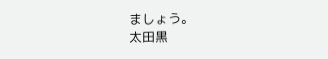ましょう。
太田黒